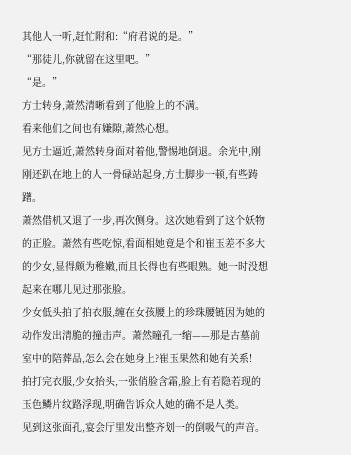其他人一听,赶忙附和:“府君说的是。”
“那徒儿,你就留在这里吧。”
“是。”
方士转身,萧然清晰看到了他脸上的不满。
看来他们之间也有嫌隙,萧然心想。
见方士逼近,萧然转身面对着他,警惕地倒退。余光中,刚刚还趴在地上的人一骨碌站起身,方士脚步一顿,有些踌躇。
萧然借机又退了一步,再次侧身。这次她看到了这个妖物的正脸。萧然有些吃惊,看面相她竟是个和崔玉差不多大的少女,显得颇为稚嫩,而且长得也有些眼熟。她一时没想起来在哪儿见过那张脸。
少女低头拍了拍衣服,缠在女孩腰上的珍珠腰链因为她的动作发出清脆的撞击声。萧然瞳孔一缩——那是古墓前室中的陪葬品,怎么会在她身上?崔玉果然和她有关系!
拍打完衣服,少女抬头,一张俏脸含霜,脸上有若隐若现的玉色鳞片纹路浮现,明确告诉众人她的确不是人类。
见到这张面孔,宴会厅里发出整齐划一的倒吸气的声音。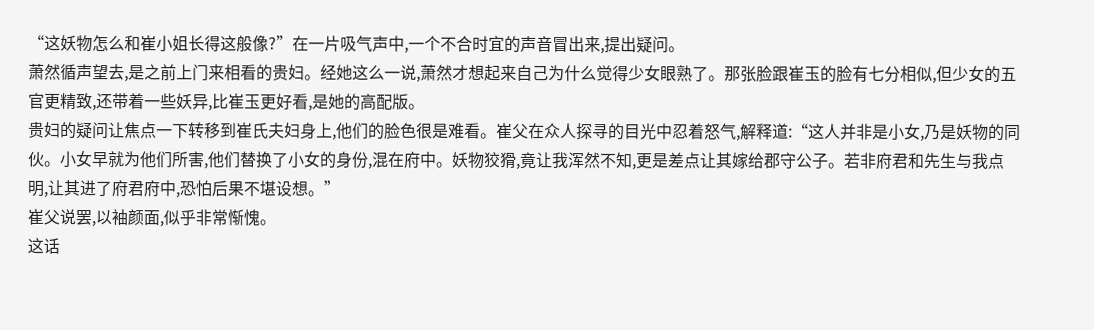“这妖物怎么和崔小姐长得这般像?”在一片吸气声中,一个不合时宜的声音冒出来,提出疑问。
萧然循声望去,是之前上门来相看的贵妇。经她这么一说,萧然才想起来自己为什么觉得少女眼熟了。那张脸跟崔玉的脸有七分相似,但少女的五官更精致,还带着一些妖异,比崔玉更好看,是她的高配版。
贵妇的疑问让焦点一下转移到崔氏夫妇身上,他们的脸色很是难看。崔父在众人探寻的目光中忍着怒气,解释道:“这人并非是小女,乃是妖物的同伙。小女早就为他们所害,他们替换了小女的身份,混在府中。妖物狡猾,竟让我浑然不知,更是差点让其嫁给郡守公子。若非府君和先生与我点明,让其进了府君府中,恐怕后果不堪设想。”
崔父说罢,以袖颜面,似乎非常惭愧。
这话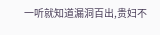一听就知道漏洞百出,贵妇不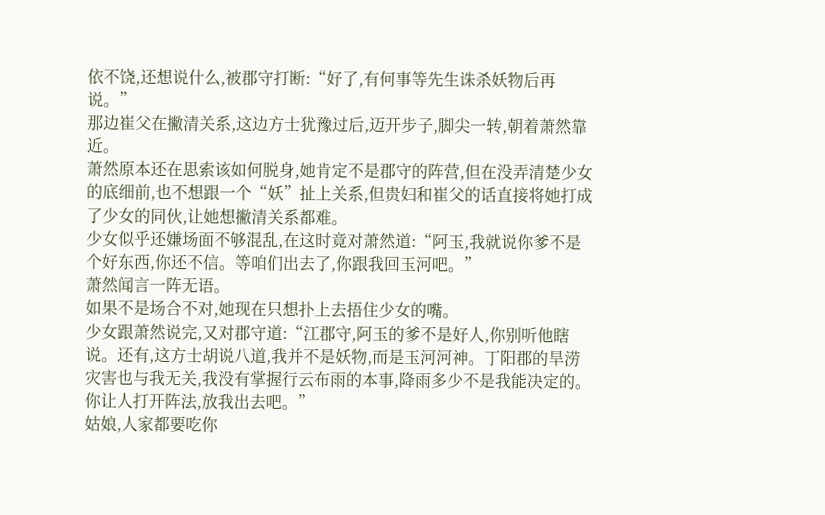依不饶,还想说什么,被郡守打断:“好了,有何事等先生诛杀妖物后再说。”
那边崔父在撇清关系,这边方士犹豫过后,迈开步子,脚尖一转,朝着萧然靠近。
萧然原本还在思索该如何脱身,她肯定不是郡守的阵营,但在没弄清楚少女的底细前,也不想跟一个“妖”扯上关系,但贵妇和崔父的话直接将她打成了少女的同伙,让她想撇清关系都难。
少女似乎还嫌场面不够混乱,在这时竟对萧然道:“阿玉,我就说你爹不是个好东西,你还不信。等咱们出去了,你跟我回玉河吧。”
萧然闻言一阵无语。
如果不是场合不对,她现在只想扑上去捂住少女的嘴。
少女跟萧然说完,又对郡守道:“江郡守,阿玉的爹不是好人,你别听他瞎说。还有,这方士胡说八道,我并不是妖物,而是玉河河神。丁阳郡的旱涝灾害也与我无关,我没有掌握行云布雨的本事,降雨多少不是我能决定的。你让人打开阵法,放我出去吧。”
姑娘,人家都要吃你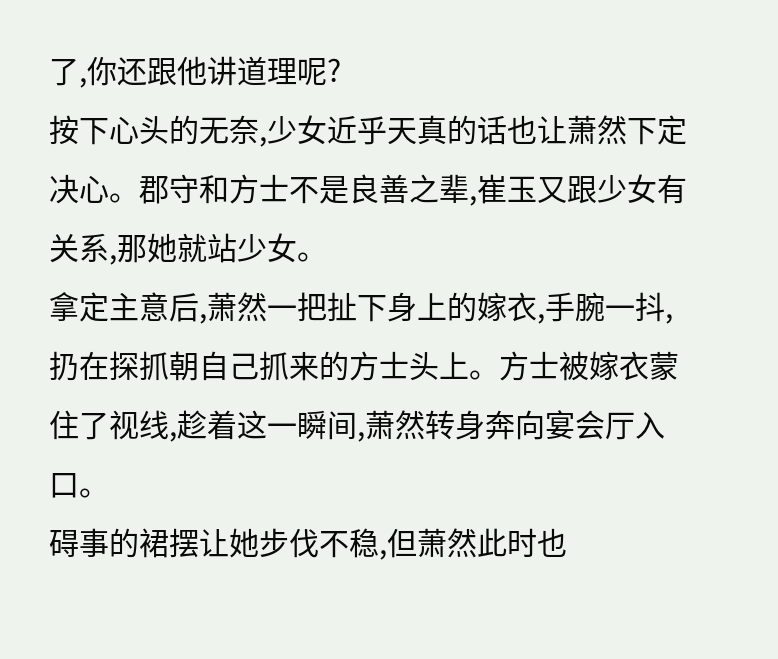了,你还跟他讲道理呢?
按下心头的无奈,少女近乎天真的话也让萧然下定决心。郡守和方士不是良善之辈,崔玉又跟少女有关系,那她就站少女。
拿定主意后,萧然一把扯下身上的嫁衣,手腕一抖,扔在探抓朝自己抓来的方士头上。方士被嫁衣蒙住了视线,趁着这一瞬间,萧然转身奔向宴会厅入口。
碍事的裙摆让她步伐不稳,但萧然此时也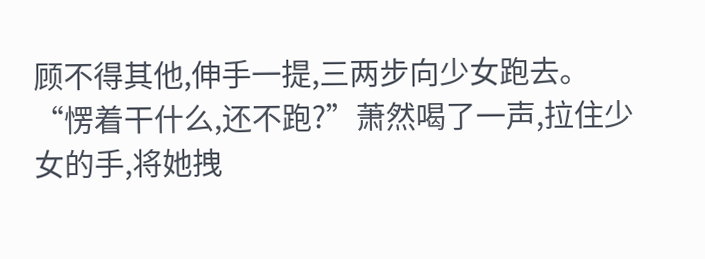顾不得其他,伸手一提,三两步向少女跑去。
“愣着干什么,还不跑?”萧然喝了一声,拉住少女的手,将她拽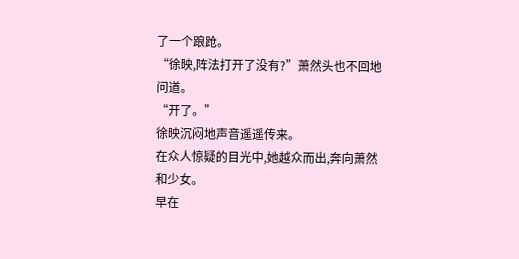了一个踉跄。
“徐映,阵法打开了没有?”萧然头也不回地问道。
“开了。”
徐映沉闷地声音遥遥传来。
在众人惊疑的目光中,她越众而出,奔向萧然和少女。
早在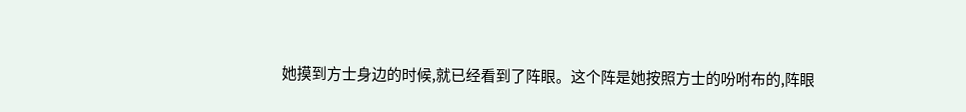她摸到方士身边的时候,就已经看到了阵眼。这个阵是她按照方士的吩咐布的,阵眼